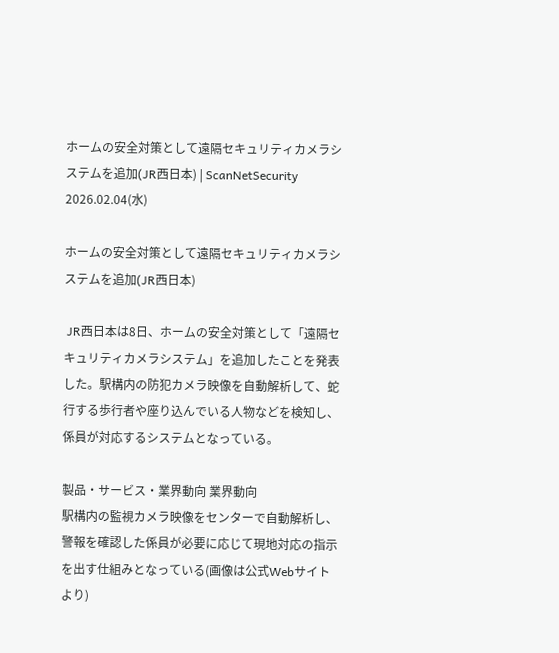ホームの安全対策として遠隔セキュリティカメラシステムを追加(JR西日本) | ScanNetSecurity
2026.02.04(水)

ホームの安全対策として遠隔セキュリティカメラシステムを追加(JR西日本)

 JR西日本は8日、ホームの安全対策として「遠隔セキュリティカメラシステム」を追加したことを発表した。駅構内の防犯カメラ映像を自動解析して、蛇行する歩行者や座り込んでいる人物などを検知し、係員が対応するシステムとなっている。

製品・サービス・業界動向 業界動向
駅構内の監視カメラ映像をセンターで自動解析し、警報を確認した係員が必要に応じて現地対応の指示を出す仕組みとなっている(画像は公式Webサイトより)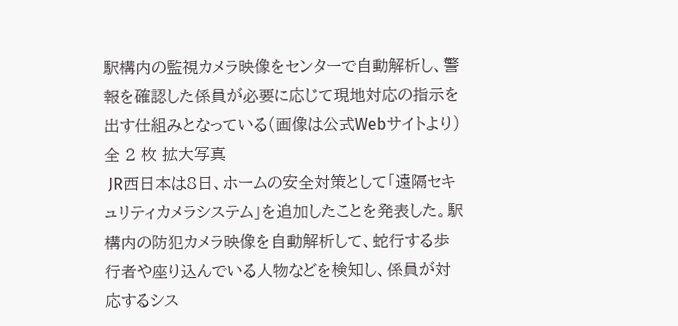駅構内の監視カメラ映像をセンターで自動解析し、警報を確認した係員が必要に応じて現地対応の指示を出す仕組みとなっている(画像は公式Webサイトより) 全 2 枚 拡大写真
 JR西日本は8日、ホームの安全対策として「遠隔セキュリティカメラシステム」を追加したことを発表した。駅構内の防犯カメラ映像を自動解析して、蛇行する歩行者や座り込んでいる人物などを検知し、係員が対応するシス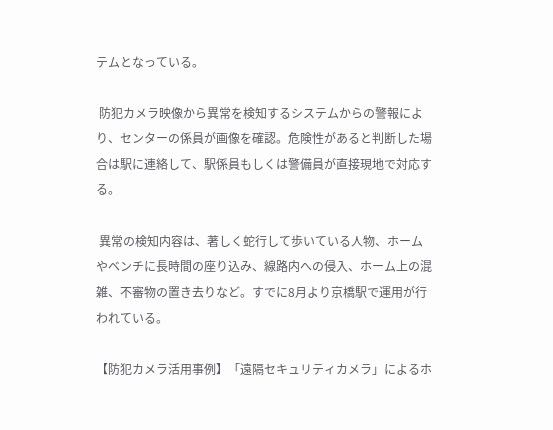テムとなっている。

 防犯カメラ映像から異常を検知するシステムからの警報により、センターの係員が画像を確認。危険性があると判断した場合は駅に連絡して、駅係員もしくは警備員が直接現地で対応する。

 異常の検知内容は、著しく蛇行して歩いている人物、ホームやベンチに長時間の座り込み、線路内への侵入、ホーム上の混雑、不審物の置き去りなど。すでに8月より京橋駅で運用が行われている。

【防犯カメラ活用事例】「遠隔セキュリティカメラ」によるホ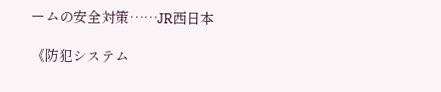ームの安全対策……JR西日本

《防犯システム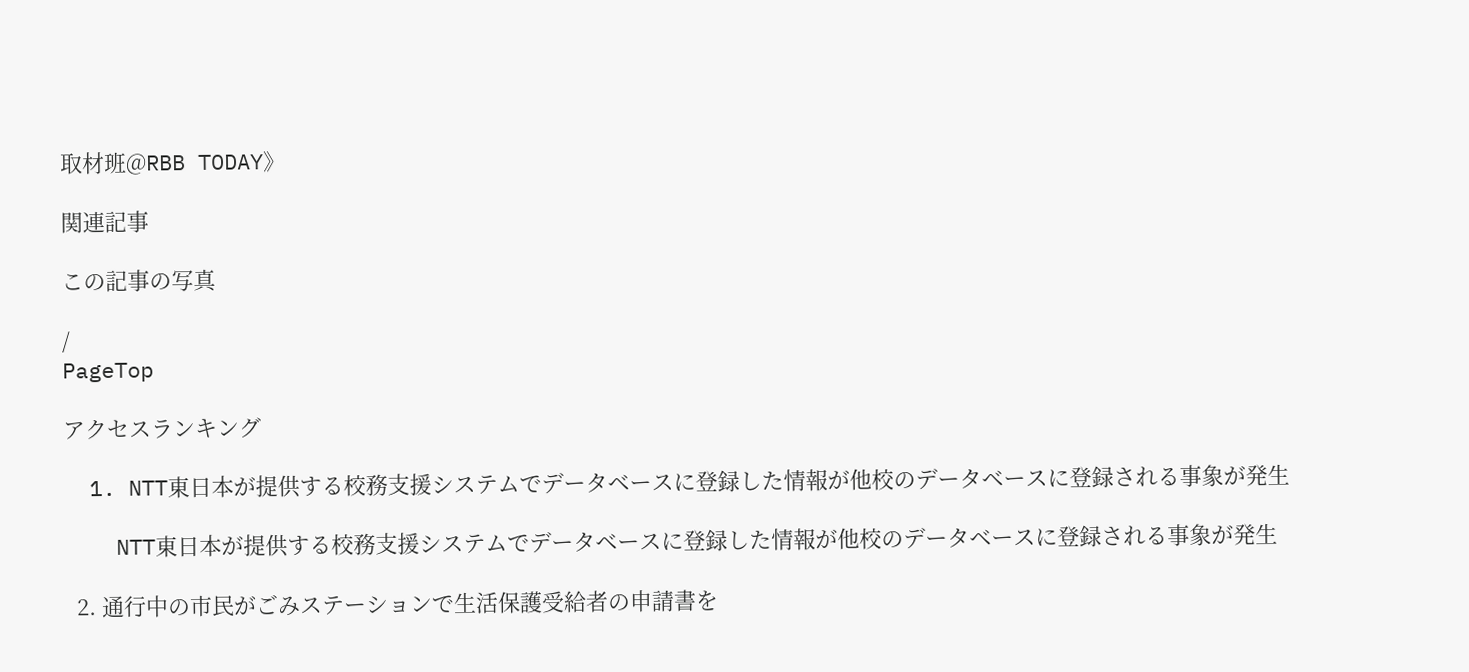取材班@RBB TODAY》

関連記事

この記事の写真

/
PageTop

アクセスランキング

  1. NTT東日本が提供する校務支援システムでデータベースに登録した情報が他校のデータベースに登録される事象が発生

    NTT東日本が提供する校務支援システムでデータベースに登録した情報が他校のデータベースに登録される事象が発生

  2. 通行中の市民がごみステーションで生活保護受給者の申請書を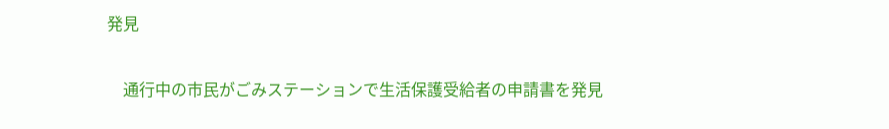発見

    通行中の市民がごみステーションで生活保護受給者の申請書を発見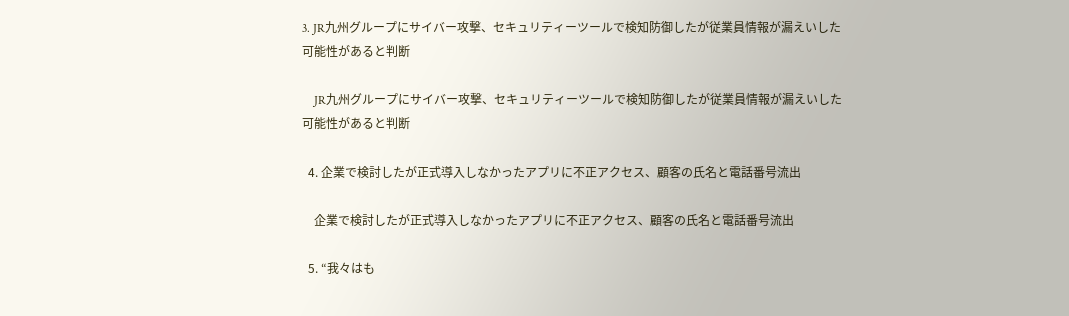3. JR九州グループにサイバー攻撃、セキュリティーツールで検知防御したが従業員情報が漏えいした可能性があると判断

    JR九州グループにサイバー攻撃、セキュリティーツールで検知防御したが従業員情報が漏えいした可能性があると判断

  4. 企業で検討したが正式導入しなかったアプリに不正アクセス、顧客の氏名と電話番号流出

    企業で検討したが正式導入しなかったアプリに不正アクセス、顧客の氏名と電話番号流出

  5. “我々はも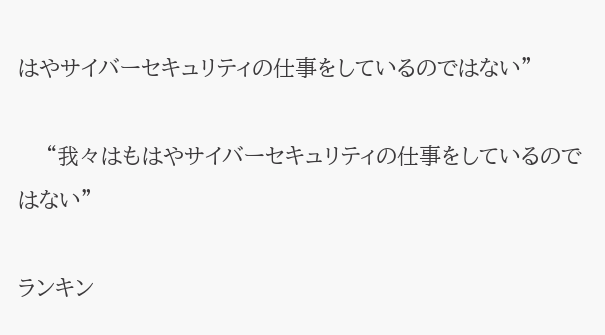はやサイバーセキュリティの仕事をしているのではない”

    “我々はもはやサイバーセキュリティの仕事をしているのではない”

ランキン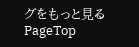グをもっと見る
PageTop